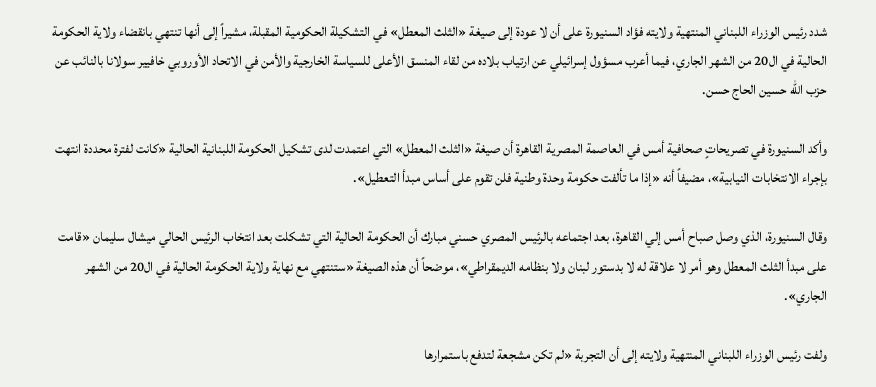شدد رئيس الوزراء اللبناني المنتهية ولايته فؤاد السنيورة على أن لا عودة إلى صيغة «الثلث المعطل» في التشكيلة الحكومية المقبلة، مشيراً إلى أنها تنتهي بانقضاء ولاية الحكومة الحالية في ال20 من الشهر الجاري، فيما أعرب مسؤول إسرائيلي عن ارتياب بلاده من لقاء المنسق الأعلى للسياسة الخارجية والأمن في الاتحاد الأوروبي خافيير سولانا بالنائب عن حزب الله حسين الحاج حسن.

وأكد السنيورة في تصريحاتٍ صحافية أمس في العاصمة المصرية القاهرة أن صيغة «الثلث المعطل» التي اعتمدت لدى تشكيل الحكومة اللبنانية الحالية «كانت لفترة محددة انتهت بإجراء الانتخابات النيابية»، مضيفاً أنه «إذا ما تألفت حكومة وحدة وطنية فلن تقوم على أساس مبدأ التعطيل».

وقال السنيورة، الذي وصل صباح أمس إلي القاهرة، بعد اجتماعه بالرئيس المصري حسني مبارك أن الحكومة الحالية التي تشكلت بعد انتخاب الرئيس الحالي ميشال سليمان «قامت على مبدأ الثلث المعطل وهو أمر لا علاقة له لا بدستور لبنان ولا بنظامه الديمقراطي»، موضحاً أن هذه الصيغة «ستنتهي مع نهاية ولاية الحكومة الحالية في ال20 من الشهر الجاري».

ولفت رئيس الوزراء اللبناني المنتهية ولايته إلى أن التجربة «لم تكن مشجعة لتدفع باستمرارها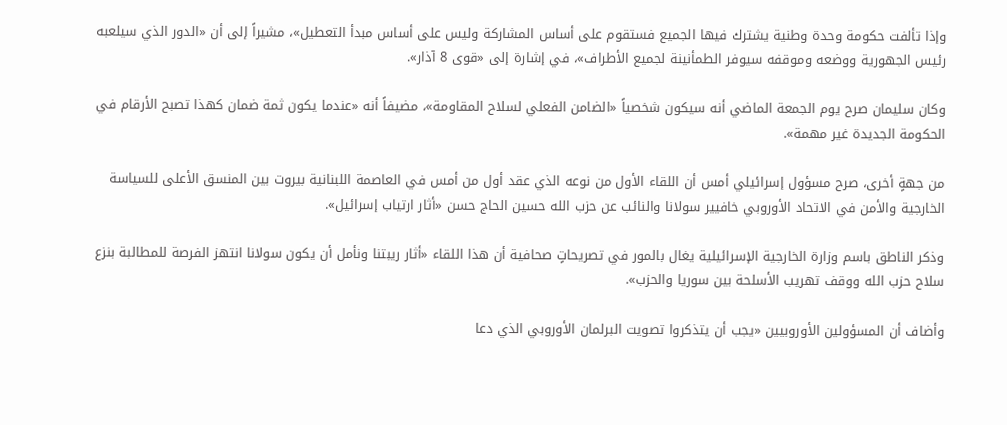وإذا تألفت حكومة وحدة وطنية يشترك فيها الجميع فستقوم على أساس المشاركة وليس على أساس مبدأ التعطيل»، مشيراً إلى أن «الدور الذي سيلعبه رئيس الجهورية ووضعه وموقفه سيوفر الطمأنينة لجميع الأطراف»، في إشارة إلى «قوى 8 آذار».

وكان سليمان صرح يوم الجمعة الماضي أنه سيكون شخصياً «الضامن الفعلي لسلاح المقاومة»، مضيفاً أنه «عندما يكون ثمة ضمان كهذا تصبح الأرقام في الحكومة الجديدة غير مهمة».

من جهةٍ أخرى، صرح مسؤول إسرائيلي أمس أن اللقاء الأول من نوعه الذي عقد أول من أمس في العاصمة اللبنانية بيروت بين المنسق الأعلى للسياسة الخارجية والأمن في الاتحاد الأوروبي خافيير سولانا والنائب عن حزب الله حسين الحاج حسن «أثار ارتياب إسرائيل».

وذكر الناطق باسم وزارة الخارجية الإسرائيلية يغال بالمور في تصريحاتٍ صحافية أن هذا اللقاء «أثار ريبتنا ونأمل أن يكون سولانا انتهز الفرصة للمطالبة بنزع سلاح حزب الله ووقف تهريب الأسلحة بين سوريا والحزب».

وأضاف أن المسؤولين الأوروبيين «يجب أن يتذكروا تصويت البرلمان الأوروبي الذي دعا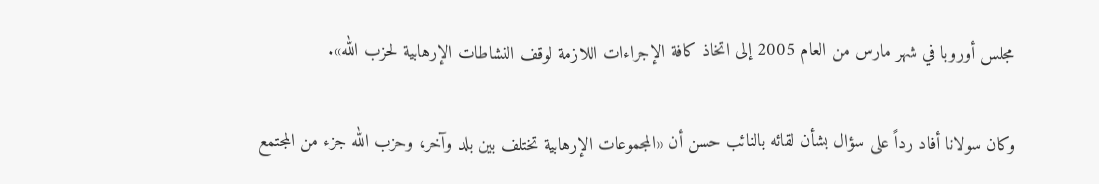مجلس أوروبا في شهر مارس من العام 2005 إلى اتخاذ كافة الإجراءات اللازمة لوقف النشاطات الإرهابية لحزب الله».

وكان سولانا أفاد رداً على سؤال بشأن لقائه بالنائب حسن أن «المجموعات الإرهابية تختلف بين بلد وآخر، وحزب الله جزء من المجتمع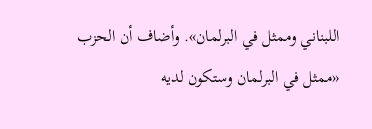اللبناني وممثل في البرلمان». وأضاف أن الحزب «ممثل في البرلمان وستكون لديه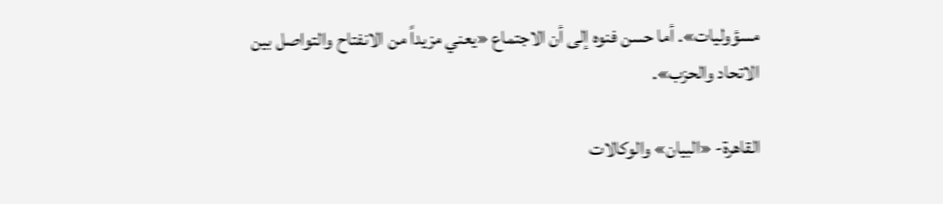مسؤوليات». أما حسن فنوه إلى أن الاجتماع «يعني مزيداً من الانفتاح والتواصل بين الاتحاد والحزب».

القاهرة- «البيان» والوكالات